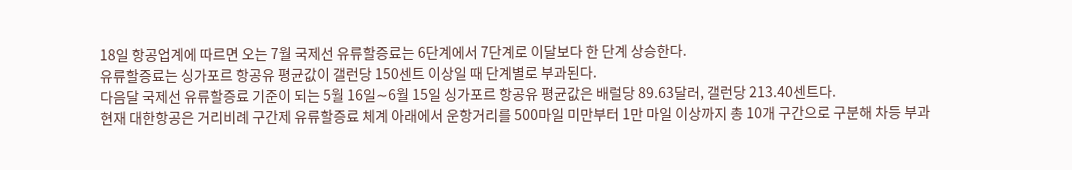18일 항공업계에 따르면 오는 7월 국제선 유류할증료는 6단계에서 7단계로 이달보다 한 단계 상승한다.
유류할증료는 싱가포르 항공유 평균값이 갤런당 150센트 이상일 때 단계별로 부과된다.
다음달 국제선 유류할증료 기준이 되는 5월 16일∼6월 15일 싱가포르 항공유 평균값은 배럴당 89.63달러, 갤런당 213.40센트다.
현재 대한항공은 거리비례 구간제 유류할증료 체계 아래에서 운항거리를 500마일 미만부터 1만 마일 이상까지 총 10개 구간으로 구분해 차등 부과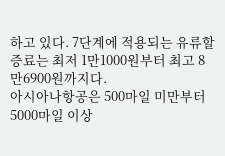하고 있다. 7단계에 적용되는 유류할증료는 최저 1만1000원부터 최고 8만6900원까지다.
아시아나항공은 500마일 미만부터 5000마일 이상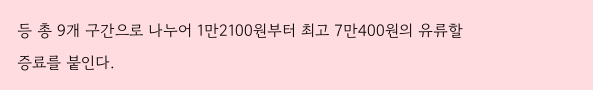등 총 9개 구간으로 나누어 1만2100원부터 최고 7만400원의 유류할증료를 붙인다.